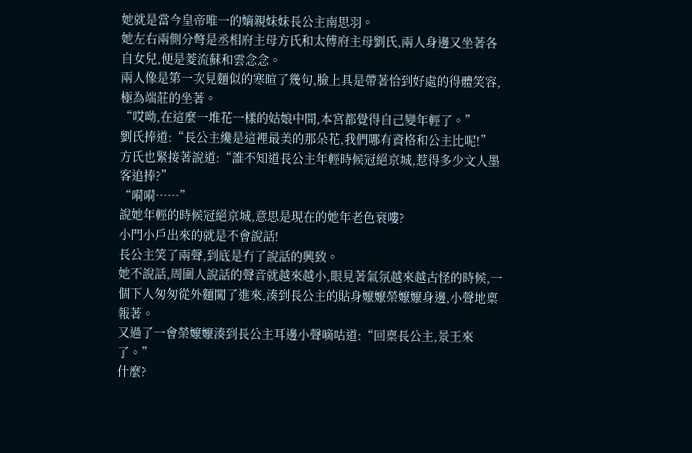她就是當今皇帝唯一的嫡親妹妹長公主南思羽。
她左右兩側分彆是丞相府主母方氏和太傅府主母劉氏,兩人身邊又坐著各自女兒,便是菱流蘇和雲念念。
兩人像是第一次見麵似的寒暄了幾句,臉上具是帶著恰到好處的得體笑容,極為端莊的坐著。
“哎呦,在這麼一堆花一樣的姑娘中間,本宮都覺得自己變年輕了。”
劉氏捧道:“長公主纔是這裡最美的那朵花,我們哪有資格和公主比呢!”
方氏也緊接著說道:“誰不知道長公主年輕時候冠絕京城,惹得多少文人墨客追捧?”
“嗬嗬……”
說她年輕的時候冠絕京城,意思是現在的她年老色衰嘍?
小門小戶出來的就是不會說話!
長公主笑了兩聲,到底是冇了說話的興致。
她不說話,周圍人說話的聲音就越來越小,眼見著氣氛越來越古怪的時候,一個下人匆匆從外麵闖了進來,湊到長公主的貼身嬤嬤榮嬤嬤身邊,小聲地稟報著。
又過了一會榮嬤嬤湊到長公主耳邊小聲嘀咕道:“回稟長公主,景王來了。”
什麼?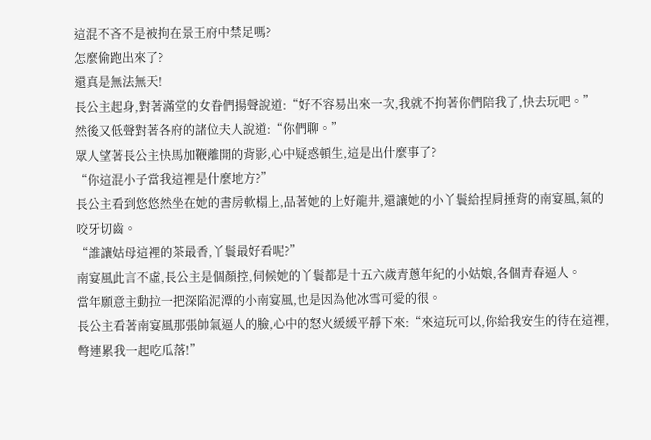這混不吝不是被拘在景王府中禁足嗎?
怎麼偷跑出來了?
還真是無法無天!
長公主起身,對著滿堂的女眷們揚聲說道:“好不容易出來一次,我就不拘著你們陪我了,快去玩吧。”
然後又低聲對著各府的諸位夫人說道:“你們聊。”
眾人望著長公主快馬加鞭離開的背影,心中疑惑頓生,這是出什麼事了?
“你這混小子當我這裡是什麼地方?”
長公主看到悠悠然坐在她的書房軟榻上,品著她的上好龍井,還讓她的小丫鬟給捏肩捶背的南宴風,氣的咬牙切齒。
“誰讓姑母這裡的茶最香,丫鬟最好看呢?”
南宴風此言不虛,長公主是個顏控,伺候她的丫鬟都是十五六歲青蔥年紀的小姑娘,各個青春逼人。
當年願意主動拉一把深陷泥潭的小南宴風,也是因為他冰雪可愛的很。
長公主看著南宴風那張帥氣逼人的臉,心中的怒火緩緩平靜下來:“來這玩可以,你給我安生的待在這裡,彆連累我一起吃瓜落!”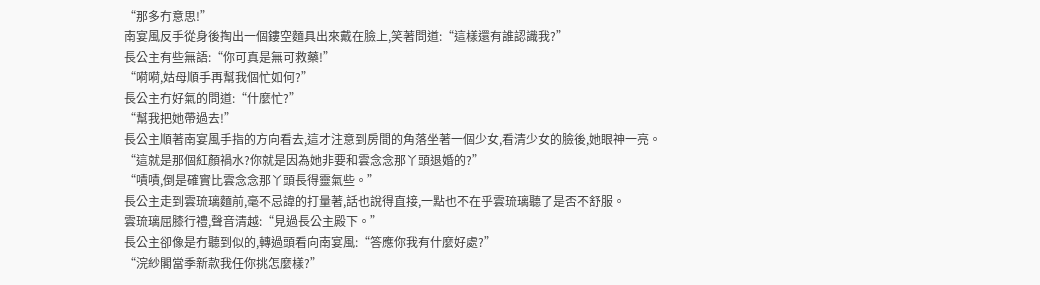“那多冇意思!”
南宴風反手從身後掏出一個鏤空麵具出來戴在臉上,笑著問道:“這樣還有誰認識我?”
長公主有些無語:“你可真是無可救藥!”
“嗬嗬,姑母順手再幫我個忙如何?”
長公主冇好氣的問道:“什麼忙?”
“幫我把她帶過去!”
長公主順著南宴風手指的方向看去,這才注意到房間的角落坐著一個少女,看清少女的臉後,她眼神一亮。
“這就是那個紅顏禍水?你就是因為她非要和雲念念那丫頭退婚的?”
“嘖嘖,倒是確實比雲念念那丫頭長得靈氣些。”
長公主走到雲琉璃麵前,毫不忌諱的打量著,話也說得直接,一點也不在乎雲琉璃聽了是否不舒服。
雲琉璃屈膝行禮,聲音清越:“見過長公主殿下。”
長公主卻像是冇聽到似的,轉過頭看向南宴風:“答應你我有什麼好處?”
“浣紗閣當季新款我任你挑怎麼樣?”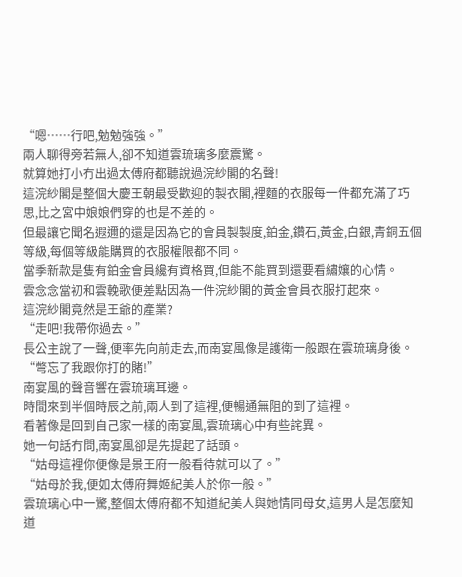“嗯……行吧,勉勉強強。”
兩人聊得旁若無人,卻不知道雲琉璃多麼震驚。
就算她打小冇出過太傅府都聽說過浣紗閣的名聲!
這浣紗閣是整個大慶王朝最受歡迎的製衣閣,裡麵的衣服每一件都充滿了巧思,比之宮中娘娘們穿的也是不差的。
但最讓它聞名遐邇的還是因為它的會員製製度,鉑金,鑽石,黃金,白銀,青銅五個等級,每個等級能購買的衣服權限都不同。
當季新款是隻有鉑金會員纔有資格買,但能不能買到還要看繡孃的心情。
雲念念當初和雲輓歌便差點因為一件浣紗閣的黃金會員衣服打起來。
這浣紗閣竟然是王爺的產業?
“走吧!我帶你過去。”
長公主說了一聲,便率先向前走去,而南宴風像是護衛一般跟在雲琉璃身後。
“彆忘了我跟你打的賭!”
南宴風的聲音響在雲琉璃耳邊。
時間來到半個時辰之前,兩人到了這裡,便暢通無阻的到了這裡。
看著像是回到自己家一樣的南宴風,雲琉璃心中有些詫異。
她一句話冇問,南宴風卻是先提起了話頭。
“姑母這裡你便像是景王府一般看待就可以了。”
“姑母於我,便如太傅府舞姬紀美人於你一般。”
雲琉璃心中一驚,整個太傅府都不知道紀美人與她情同母女,這男人是怎麼知道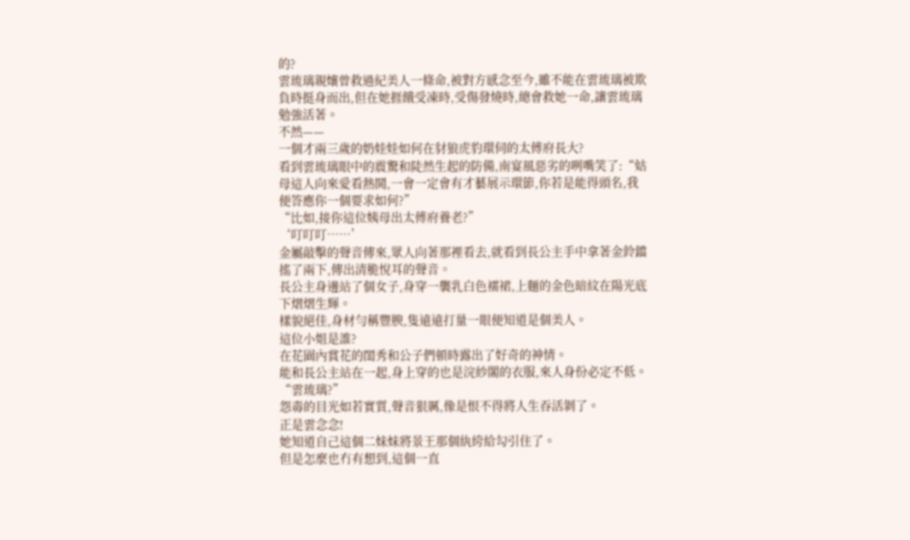的?
雲琉璃親孃曾救過紀美人一條命,被對方感念至今,雖不能在雲琉璃被欺負時挺身而出,但在她捱餓受凍時,受傷發燒時,總會救她一命,讓雲琉璃勉強活著。
不然——
一個才兩三歲的奶娃娃如何在豺狼虎豹環伺的太傅府長大?
看到雲琉璃眼中的震驚和陡然生起的防備,南宴風惡劣的咧嘴笑了:“姑母這人向來愛看熱鬨,一會一定會有才藝展示環節,你若是能得頭名,我便答應你一個要求如何?”
“比如,接你這位姨母出太傅府養老?”
‘叮叮叮……’
金屬敲擊的聲音傳來,眾人向著那裡看去,就看到長公主手中拿著金鈴鐺搖了兩下,傳出清脆悅耳的聲音。
長公主身邊站了個女子,身穿一襲乳白色襦裙,上麵的金色暗紋在陽光底下熠熠生輝。
樣貌絕佳,身材勻稱豐腴,隻遠遠打量一眼便知道是個美人。
這位小姐是誰?
在花園內賞花的閨秀和公子們頓時露出了好奇的神情。
能和長公主站在一起,身上穿的也是浣紗閣的衣服,來人身份必定不低。
“雲琉璃?”
怨毒的目光如若實質,聲音狠厲,像是恨不得將人生吞活剝了。
正是雲念念!
她知道自己這個二妹妹將景王那個紈絝給勾引住了。
但是怎麼也冇有想到,這個一直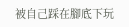被自己踩在腳底下玩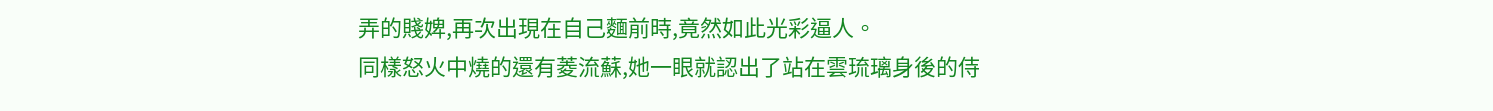弄的賤婢,再次出現在自己麵前時,竟然如此光彩逼人。
同樣怒火中燒的還有菱流蘇,她一眼就認出了站在雲琉璃身後的侍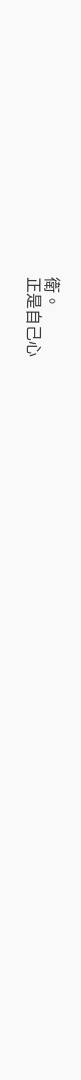衛。
正是自己心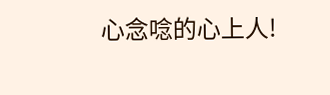心念唸的心上人!